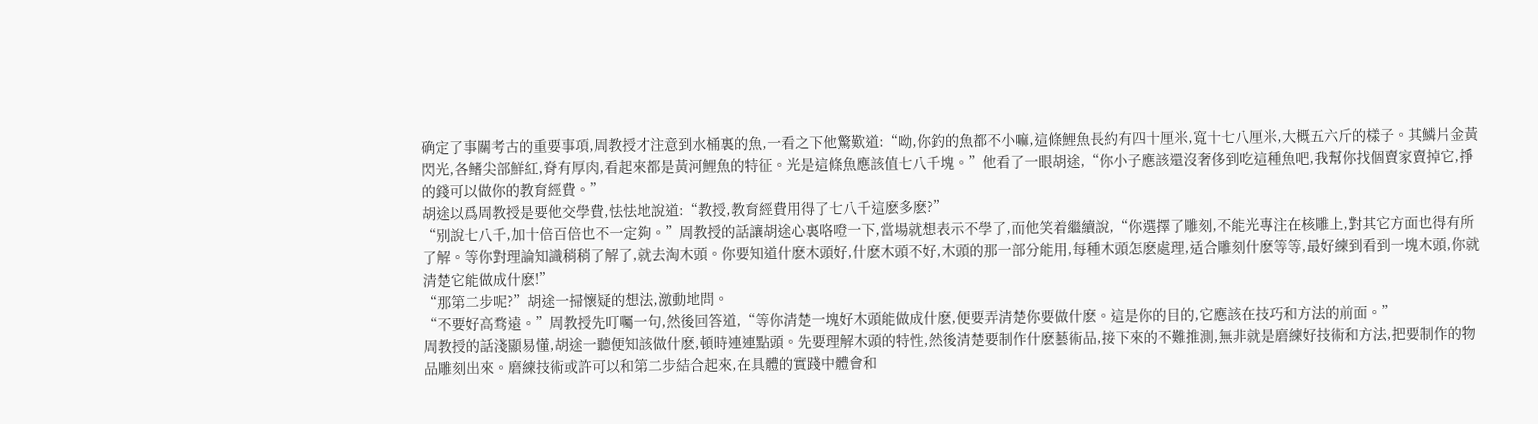确定了事關考古的重要事項,周教授才注意到水桶裏的魚,一看之下他驚歎道:“呦,你釣的魚都不小嘛,這條鯉魚長約有四十厘米,寬十七八厘米,大概五六斤的樣子。其鱗片金黃閃光,各鳍尖部鮮紅,脊有厚肉,看起來都是黃河鯉魚的特征。光是這條魚應該值七八千塊。”他看了一眼胡途,“你小子應該還沒奢侈到吃這種魚吧,我幫你找個賣家賣掉它,掙的錢可以做你的教育經費。”
胡途以爲周教授是要他交學費,怯怯地說道:“教授,教育經費用得了七八千這麽多麽?”
“别說七八千,加十倍百倍也不一定夠。”周教授的話讓胡途心裏咯噔一下,當場就想表示不學了,而他笑着繼續說,“你選擇了雕刻,不能光專注在核雕上,對其它方面也得有所了解。等你對理論知識稍稍了解了,就去淘木頭。你要知道什麽木頭好,什麽木頭不好,木頭的那一部分能用,每種木頭怎麽處理,适合雕刻什麽等等,最好練到看到一塊木頭,你就清楚它能做成什麽!”
“那第二步呢?”胡途一掃懷疑的想法,激動地問。
“不要好高骛遠。”周教授先叮囑一句,然後回答道,“等你清楚一塊好木頭能做成什麽,便要弄清楚你要做什麽。這是你的目的,它應該在技巧和方法的前面。”
周教授的話淺顯易懂,胡途一聽便知該做什麽,頓時連連點頭。先要理解木頭的特性,然後清楚要制作什麽藝術品,接下來的不難推測,無非就是磨練好技術和方法,把要制作的物品雕刻出來。磨練技術或許可以和第二步結合起來,在具體的實踐中體會和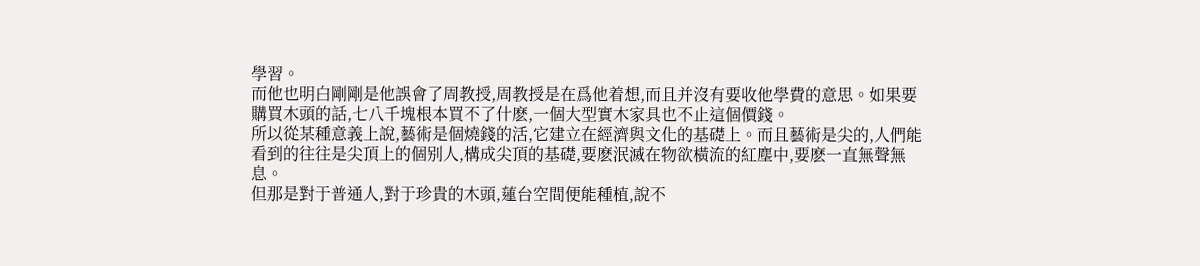學習。
而他也明白剛剛是他誤會了周教授,周教授是在爲他着想,而且并沒有要收他學費的意思。如果要購買木頭的話,七八千塊根本買不了什麽,一個大型實木家具也不止這個價錢。
所以從某種意義上說,藝術是個燒錢的活,它建立在經濟與文化的基礎上。而且藝術是尖的,人們能看到的往往是尖頂上的個别人,構成尖頂的基礎,要麽泯滅在物欲橫流的紅塵中,要麽一直無聲無息。
但那是對于普通人,對于珍貴的木頭,蓮台空間便能種植,說不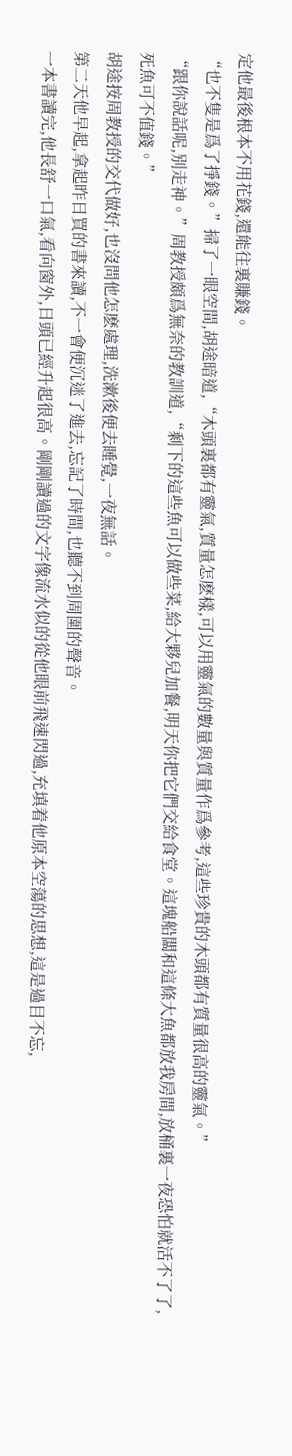定他最後根本不用花錢,還能往裏賺錢。
“也不隻是爲了掙錢。”掃了一眼空間,胡途暗道,“木頭裏都有靈氣,質量怎麽樣,可以用靈氣的數量與質量作爲參考,這些珍貴的木頭都有質量很高的靈氣。”
“跟你說話呢,别走神。”周教授頗爲無奈的教訓道,“剩下的這些魚可以做些菜,給大夥兒加餐,明天你把它們交給食堂。這塊船闆和這條大魚都放我房間,放桶裏一夜恐怕就活不了了,死魚可不值錢。”
胡途按周教授的交代做好,也沒問他怎麽處理,洗漱後便去睡覺,一夜無話。
第二天他早起,拿起昨日買的書來讀,不一會便沉迷了進去,忘記了時間,也聽不到周圍的聲音。
一本書讀完,他長舒一口氣,看向窗外,日頭已經升起很高。剛剛讀過的文字像流水似的從他眼前飛速閃過,充填着他原本空蕩的思想,這是過目不忘,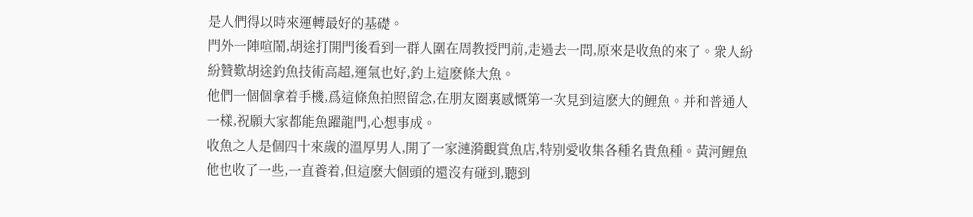是人們得以時來運轉最好的基礎。
門外一陣喧鬧,胡途打開門後看到一群人圍在周教授門前,走過去一問,原來是收魚的來了。衆人紛紛贊歎胡途釣魚技術高超,運氣也好,釣上這麽條大魚。
他們一個個拿着手機,爲這條魚拍照留念,在朋友圈裏感慨第一次見到這麽大的鯉魚。并和普通人一樣,祝願大家都能魚躍龍門,心想事成。
收魚之人是個四十來歲的溫厚男人,開了一家漣漪觀賞魚店,特别愛收集各種名貴魚種。黃河鯉魚他也收了一些,一直養着,但這麽大個頭的還沒有碰到,聽到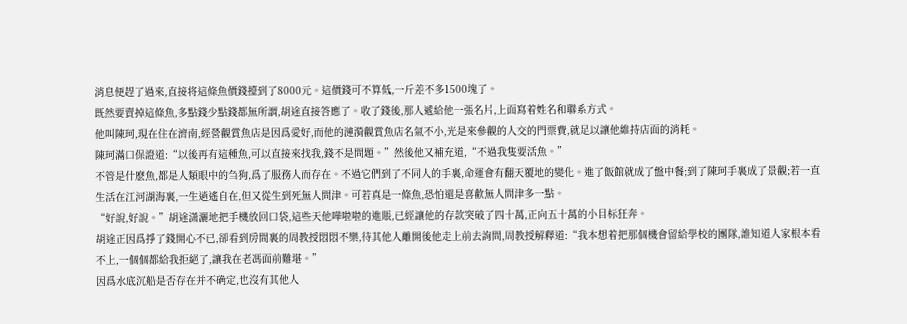消息便趕了過來,直接将這條魚價錢擡到了8000元。這價錢可不算低,一斤差不多1500塊了。
既然要賣掉這條魚,多點錢少點錢都無所謂,胡途直接答應了。收了錢後,那人遞給他一張名片,上面寫着姓名和聯系方式。
他叫陳珂,現在住在濟南,經營觀賞魚店是因爲愛好,而他的漣漪觀賞魚店名氣不小,光是來參觀的人交的門票費,就足以讓他維持店面的消耗。
陳珂滿口保證道:“以後再有這種魚,可以直接來找我,錢不是問題。”然後他又補充道,“不過我隻要活魚。”
不管是什麽魚,都是人類眼中的刍狗,爲了服務人而存在。不過它們到了不同人的手裏,命運會有翻天覆地的變化。進了飯館就成了盤中餐;到了陳珂手裏成了景觀;若一直生活在江河湖海裏,一生逍遙自在,但又從生到死無人問津。可若真是一條魚,恐怕還是喜歡無人問津多一點。
“好說,好說。”胡途潇灑地把手機放回口袋,這些天他嘩啦啦的進賬,已經讓他的存款突破了四十萬,正向五十萬的小目标狂奔。
胡途正因爲掙了錢開心不已,卻看到房間裏的周教授悶悶不樂,待其他人離開後他走上前去詢問,周教授解釋道:“我本想着把那個機會留給學校的團隊,誰知道人家根本看不上,一個個都給我拒絕了,讓我在老馮面前難堪。”
因爲水底沉船是否存在并不确定,也沒有其他人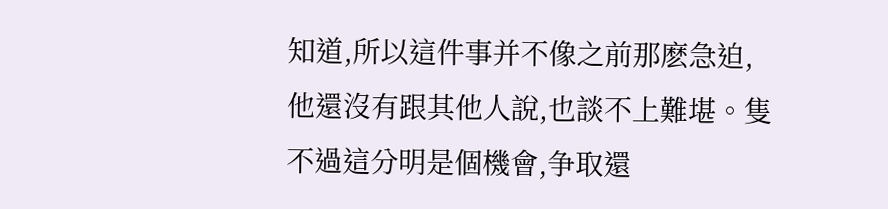知道,所以這件事并不像之前那麽急迫,他還沒有跟其他人說,也談不上難堪。隻不過這分明是個機會,争取還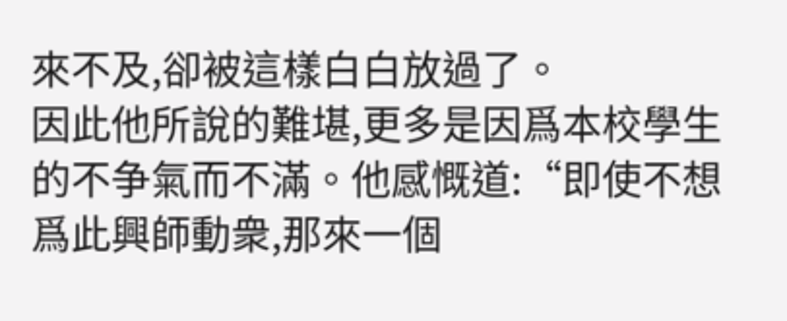來不及,卻被這樣白白放過了。
因此他所說的難堪,更多是因爲本校學生的不争氣而不滿。他感慨道:“即使不想爲此興師動衆,那來一個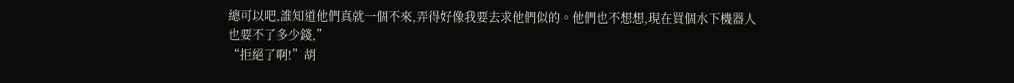總可以吧,誰知道他們真就一個不來,弄得好像我要去求他們似的。他們也不想想,現在買個水下機器人也要不了多少錢,”
“拒絕了啊!”胡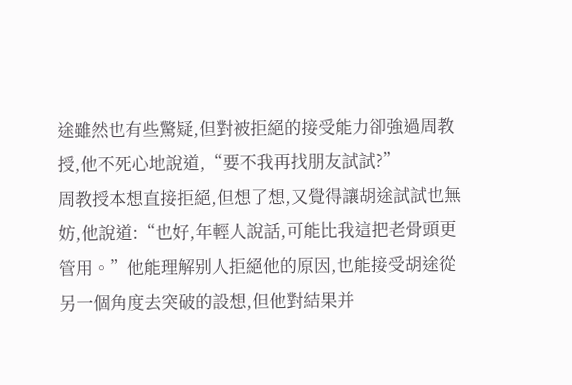途雖然也有些驚疑,但對被拒絕的接受能力卻強過周教授,他不死心地說道,“要不我再找朋友試試?”
周教授本想直接拒絕,但想了想,又覺得讓胡途試試也無妨,他說道:“也好,年輕人說話,可能比我這把老骨頭更管用。”他能理解别人拒絕他的原因,也能接受胡途從另一個角度去突破的設想,但他對結果并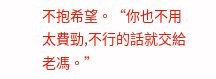不抱希望。“你也不用太費勁,不行的話就交給老馮。”